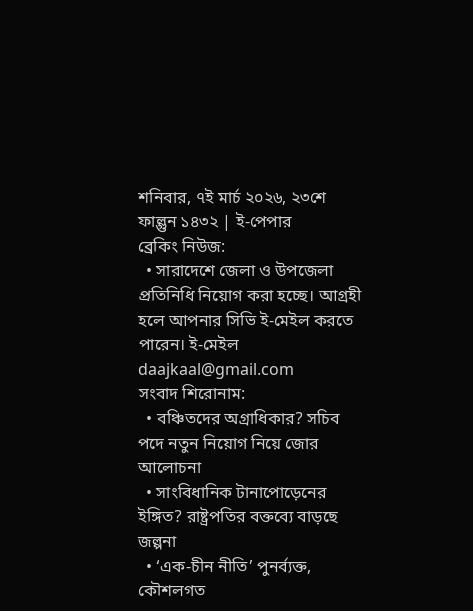শনিবার, ৭ই মার্চ ২০২৬, ২৩শে ফাল্গুন ১৪৩২ | ই-পেপার
ব্রেকিং নিউজ:
  • সারাদেশে জেলা ও উপজেলা প্রতিনিধি নিয়োগ করা হচ্ছে। আগ্রহী হলে আপনার সিভি ই-মেইল করতে পারেন। ই-মেইল daajkaal@gmail.com
সংবাদ শিরোনাম:
  • বঞ্চিতদের অগ্রাধিকার? সচিব পদে নতুন নিয়োগ নিয়ে জোর আলোচনা
  • সাংবিধানিক টানাপোড়েনের ইঙ্গিত? রাষ্ট্রপতির বক্তব্যে বাড়ছে জল্পনা
  • ‘এক-চীন নীতি’ পুনর্ব্যক্ত, কৌশলগত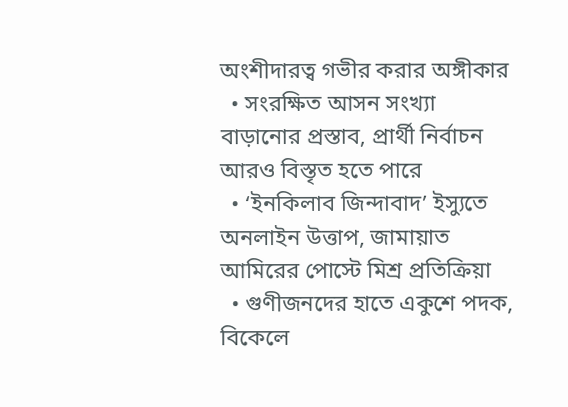অংশীদারত্ব গভীর করার অঙ্গীকার
  • সংরক্ষিত আসন সংখ্যা বাড়ানোর প্রস্তাব, প্রার্থী নির্বাচন আরও বিস্তৃত হতে পারে
  • ‘ইনকিলাব জিন্দাবাদ’ ইস্যুতে অনলাইন উত্তাপ, জামায়াত আমিরের পোস্টে মিশ্র প্রতিক্রিয়া
  • গুণীজনদের হাতে একুশে পদক, বিকেলে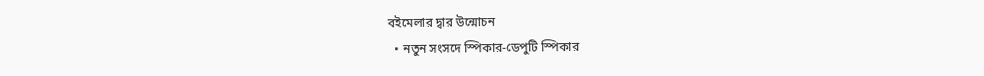বইমেলার দ্বার উন্মোচন
  • নতুন সংসদে স্পিকার-ডেপুটি স্পিকার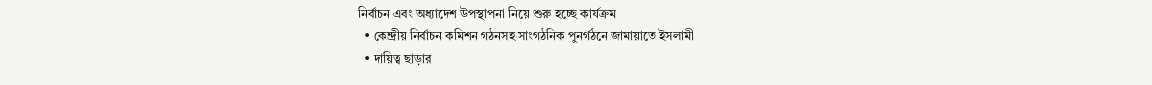নির্বাচন এবং অধ্যাদেশ উপস্থাপনা নিয়ে শুরু হচ্ছে কার্যক্রম
  • কেন্দ্রীয় নির্বাচন কমিশন গঠনসহ সাংগঠনিক পুনর্গঠনে জামায়াতে ইসলামী
  • দায়িত্ব ছাড়ার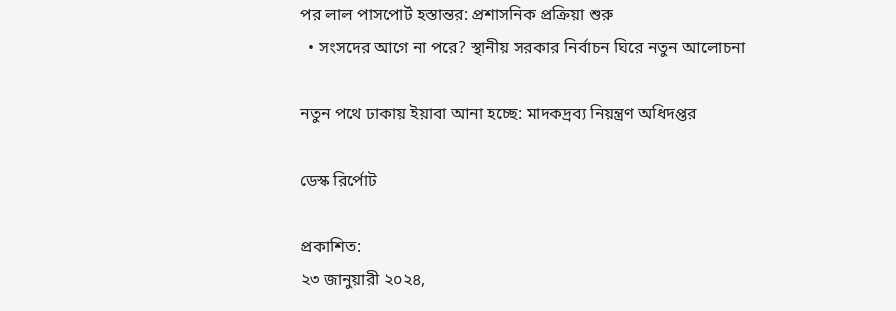পর লাল পাসপোর্ট হস্তান্তর: প্রশাসনিক প্রক্রিয়া শুরু
  • সংসদের আগে না পরে? স্থানীয় সরকার নির্বাচন ঘিরে নতুন আলোচনা

নতুন পথে ঢাকায় ইয়াবা আনা হচ্ছে: মাদকদ্রব্য নিয়ন্ত্রণ অধিদপ্তর

ডেস্ক রির্পোট

প্রকাশিত:
২৩ জানুয়ারী ২০২৪,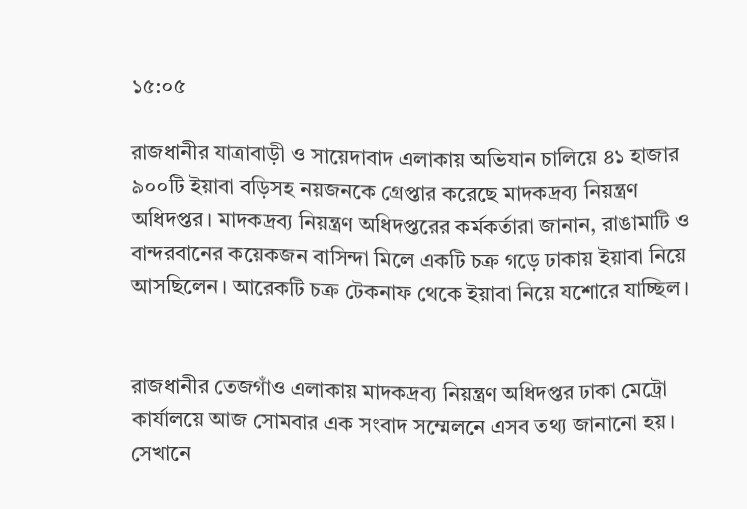১৫:০৫

রাজধানীর যাত্রাবাড়ী ও সায়েদাবাদ এলাকায় অভিযান চালিয়ে ৪১ হাজার ৯০০টি ইয়াবা বড়িসহ নয়জনকে গ্রেপ্তার করেছে মাদকদ্রব্য নিয়ন্ত্রণ অধিদপ্তর। মাদকদ্রব্য নিয়ন্ত্রণ অধিদপ্তরের কর্মকর্তারা জানান, রাঙামাটি ও বান্দরবানের কয়েকজন বাসিন্দা মিলে একটি চক্র গড়ে ঢাকায় ইয়াবা নিয়ে আসছিলেন। আরেকটি চক্র টেকনাফ থেকে ইয়াবা নিয়ে যশোরে যাচ্ছিল।


রাজধানীর তেজগাঁও এলাকায় মাদকদ্রব্য নিয়ন্ত্রণ অধিদপ্তর ঢাকা মেট্রো কার্যালয়ে আজ সোমবার এক সংবাদ সম্মেলনে এসব তথ্য জানানো হয়। সেখানে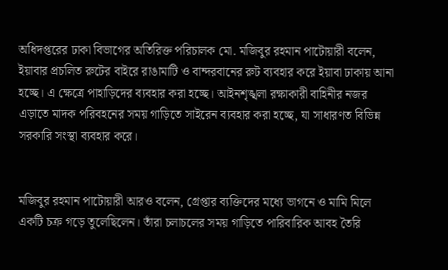অধিদপ্তরের ঢাকা বিভাগের অতিরিক্ত পরিচালক মো. মজিবুর রহমান পাটোয়ারী বলেন, ইয়াবার প্রচলিত রুটের বাইরে রাঙামাটি ও বান্দরবানের রুট ব্যবহার করে ইয়াবা ঢাকায় আনা হচ্ছে। এ ক্ষেত্রে পাহাড়িদের ব্যবহার করা হচ্ছে। আইনশৃঙ্খলা রক্ষাকারী বাহিনীর নজর এড়াতে মাদক পরিবহনের সময় গাড়িতে সাইরেন ব্যবহার করা হচ্ছে, যা সাধারণত বিভিন্ন সরকারি সংস্থা ব্যবহার করে।


মজিবুর রহমান পাটোয়ারী আরও বলেন, গ্রেপ্তার ব্যক্তিদের মধ্যে ভাগনে ও মামি মিলে একটি চক্র গড়ে তুলেছিলেন। তাঁরা চলাচলের সময় গাড়িতে পারিবারিক আবহ তৈরি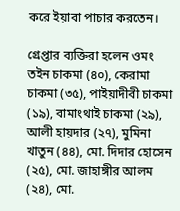করে ইয়াবা পাচার করতেন।

গ্রেপ্তার ব্যক্তিরা হলেন ওমং তইন চাকমা (৪০), কেরামা চাকমা (৩৫), পাইয়াদীবী চাকমা (১৯), বামাংথাই চাকমা (২৯), আলী হায়দার (২৭), মুমিনা খাতুন (৪৪), মো. দিদার হোসেন (২৫), মো. জাহাঙ্গীর আলম (২৪), মো.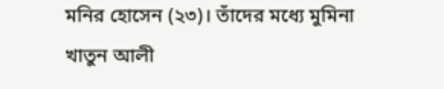মনির হোসেন (২৩)। তাঁদের মধ্যে মুমিনা খাতুন আলী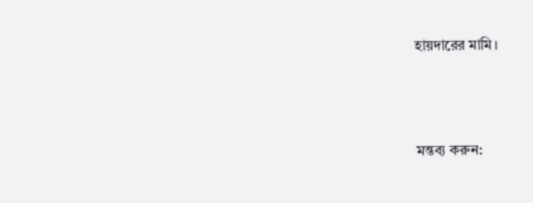হায়দারের মামি।




মন্তব্য করুন: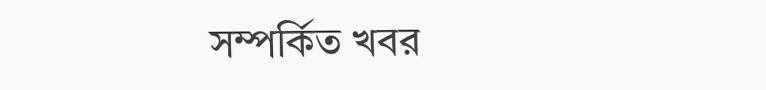সম্পর্কিত খবর